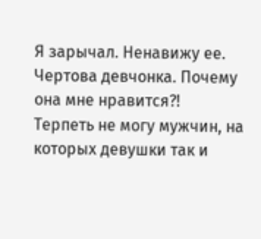Я зарычал. Ненавижу ее. Чертова девчонка. Почему она мне нравится?!
Терпеть не могу мужчин, на которых девушки так и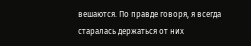вешаются. По правде говоря, я всегда старалась держаться от них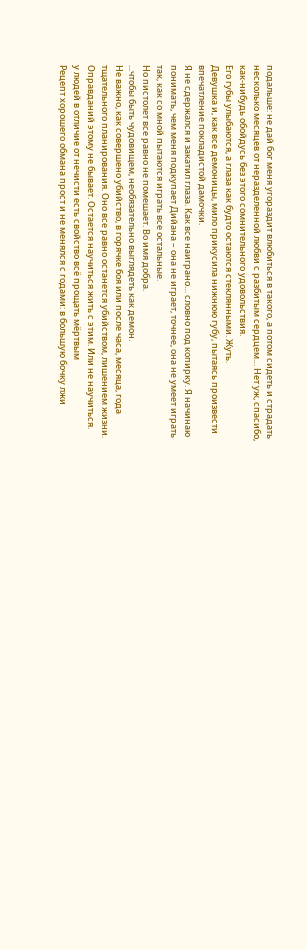подальше: не дай бог меня угораздит влюбиться в такого, а потом сидеть и страдать несколько месяцев от неразделенной любви с разбитым сердцем… Нет уж, спасибо, как-нибудь обойдусь без этого сомнительного удовольствия.
Его губы улыбаются, а глаза как будто остаются стеклянными. Жуть.
Девушка и, как все демоницы, мило прикусила нижнюю губу, пытаясь произвести впечатление покладистой дамочки.
Я не сдержался и закатил глаза. Как все наиграно… словно под копирку. Я начинаю понимать, чем меня подкупает Дийана – она не играет, точнее, она не умеет играть так, как со мной пытаются играть все остальные.
Но пистолет все равно не помешает. Во имя добра.
...чтобы быть чудовищем, необязательно выглядеть как демон.
Не важно, как совершено убийство, в горячке боя или после часа, месяца, года тщательного планирования. Оно все равно останется убийством, лишением жизни. Оправданий этому не бывает. Остается научиться жить с этим. Или не научиться.
у людей в отличие от нечисти есть свойство всё прощать мёртвым
Рецепт хорошего обмана прост и не менялся с годами: в большую бочку лжи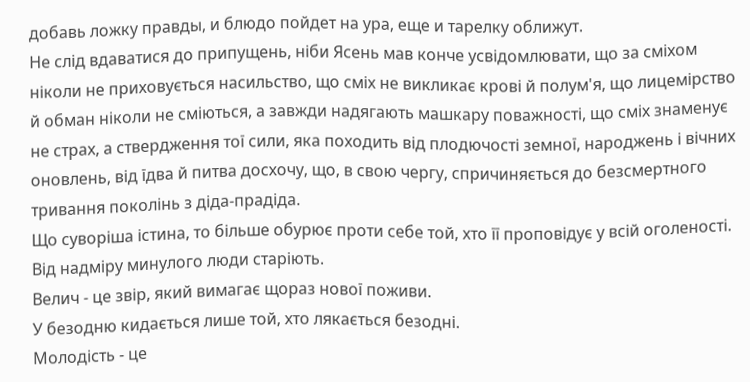добавь ложку правды, и блюдо пойдет на ура, еще и тарелку оближут.
Не слід вдаватися до припущень, ніби Ясень мав конче усвідомлювати, що за сміхом ніколи не приховується насильство, що сміх не викликає крові й полум'я, що лицемірство й обман ніколи не сміються, а завжди надягають машкару поважності, що сміх знаменує не страх, а ствердження тої сили, яка походить від плодючості земної, народжень і вічних оновлень, від їдва й питва досхочу, що, в свою чергу, спричиняється до безсмертного тривання поколінь з діда-прадіда.
Що суворіша істина, то більше обурює проти себе той, хто її проповідує у всій оголеності.
Від надміру минулого люди старіють.
Велич - це звір, який вимагає щораз нової поживи.
У безодню кидається лише той, хто лякається безодні.
Молодість - це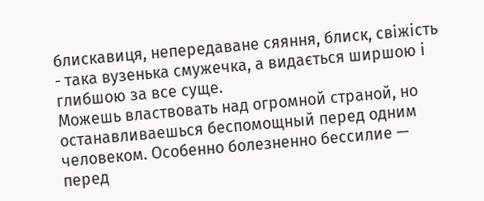блискавиця, непередаване сяяння, блиск, свіжість - така вузенька смужечка, а видається ширшою і глибшою за все суще.
Можешь властвовать над огромной страной, но останавливаешься беспомощный перед одним человеком. Особенно болезненно бессилие — перед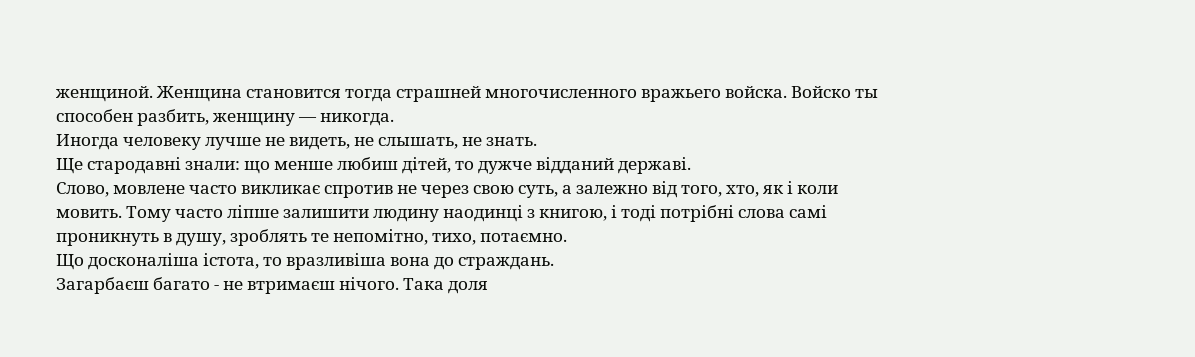женщиной. Женщина становится тогда страшней многочисленного вражьего войска. Войско ты способен разбить, женщину — никогда.
Иногда человеку лучше не видеть, не слышать, не знать.
Ще стародавні знали: що менше любиш дітей, то дужче відданий державі.
Слово, мовлене часто викликає спротив не через свою суть, а залежно від того, хто, як і коли мовить. Тому часто ліпше залишити людину наодинці з книгою, і тоді потрібні слова самі проникнуть в душу, зроблять те непомітно, тихо, потаємно.
Що досконаліша істота, то вразливіша вона до страждань.
Загарбаєш багато - не втримаєш нічого. Така доля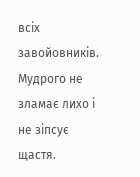всіх завойовників.
Мудрого не зламає лихо і не зіпсує щастя.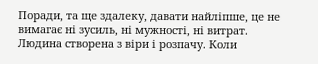Поради, та ще здалеку, давати найліпше, це не вимагає ні зусиль, ні мужності, ні витрат.
Людина створена з віри і розпачу. Коли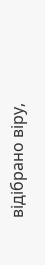відібрано віру,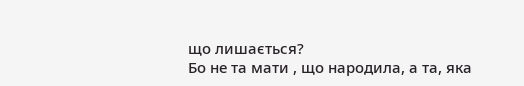що лишається?
Бо не та мати , що народила, а та, яка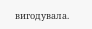вигодувала.